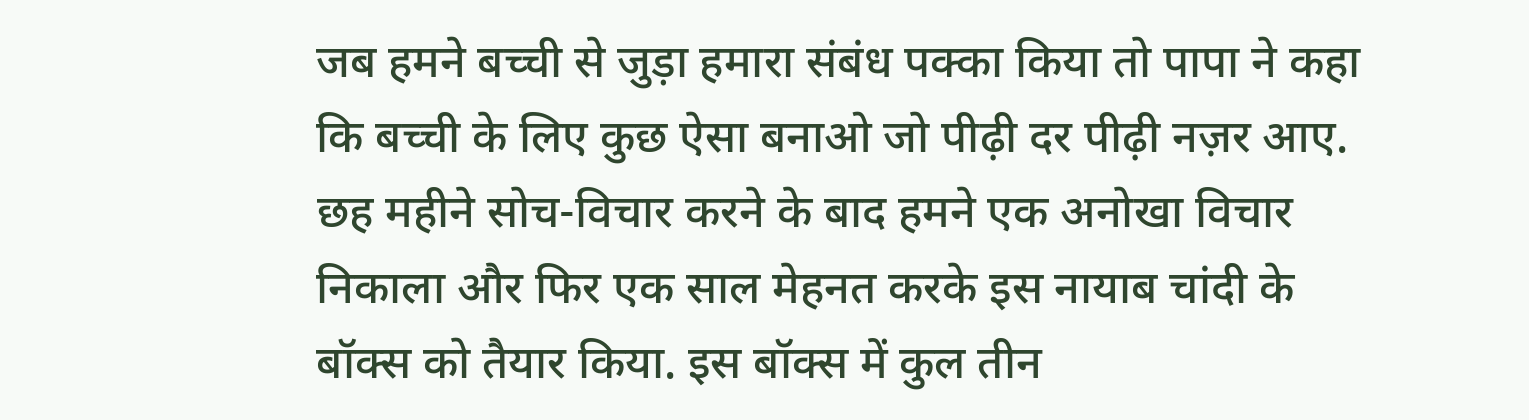जब हमने बच्ची से जुड़ा हमारा संबंध पक्का किया तो पापा ने कहा कि बच्ची के लिए कुछ ऐसा बनाओ जो पीढ़ी दर पीढ़ी नज़र आए. छह महीने सोच-विचार करने के बाद हमने एक अनोखा विचार निकाला और फिर एक साल मेहनत करके इस नायाब चांदी के बॉक्स को तैयार किया. इस बॉक्स में कुल तीन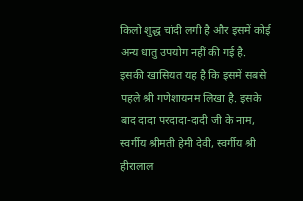किलो शुद्ध चांदी लगी है और इसमें कोई अन्य धातु उपयोग नहीं की गई है. इसकी खासियत यह है कि इसमें सबसे पहले श्री गणेशायनम लिखा है. इसके बाद दादा परदादा-दादी जी के नाम, स्वर्गीय श्रीमती हेमी देवी, स्वर्गीय श्री हीरालाल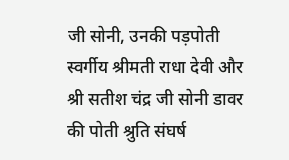जी सोनी, उनकी पड़पोती स्वर्गीय श्रीमती राधा देवी और श्री सतीश चंद्र जी सोनी डावर की पोती श्रुति संघर्ष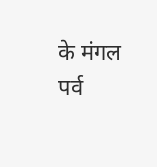के मंगल पर्व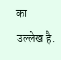का उल्लेख है.